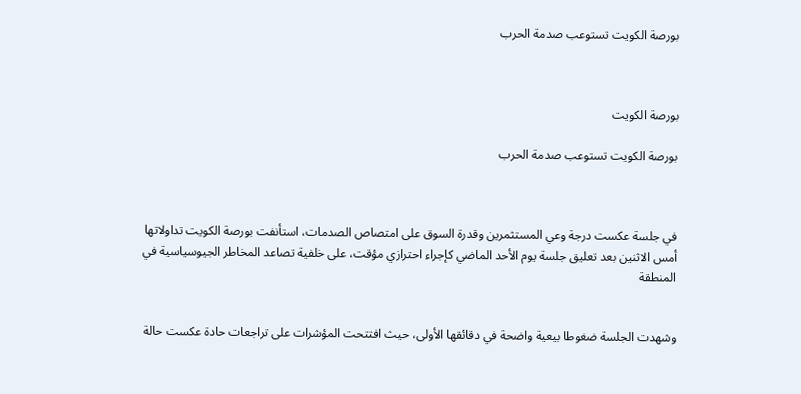بورصة الكويت تستوعب صدمة الحرب



بورصة الكويت

بورصة الكويت تستوعب صدمة الحرب



في جلسة عكست درجة وعي المستثمرين وقدرة السوق على امتصاص الصدمات، استأنفت بورصة الكويت تداولاتها أمس الاثنين بعد تعليق جلسة يوم الأحد الماضي كإجراء احترازي مؤقت، على خلفية تصاعد المخاطر الجيوسياسية في المنطقة


وشهدت الجلسة ضغوطا بيعية واضحة في دقائقها الأولى، حيث افتتحت المؤشرات على تراجعات حادة عكست حالة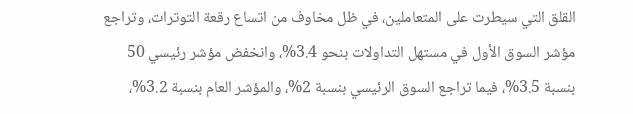القلق التي سيطرت على المتعاملين، في ظل مخاوف من اتساع رقعة التوترات، وتراجع مؤشر السوق الأول في مستهل التداولات بنحو 3.4%، وانخفض مؤشر رئيسي 50 بنسبة 3.5%، فيما تراجع السوق الرئيسي بنسبة 2%، والمؤشر العام بنسبة 3.2%،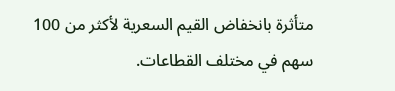متأثرة بانخفاض القيم السعرية لأكثر من 100 سهم في مختلف القطاعات.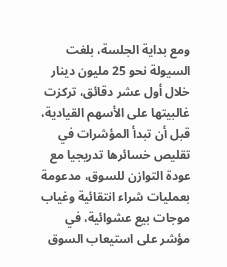ومع بداية الجلسة، بلغت السيولة نحو 25 مليون دينار خلال أول عشر دقائق، تركزت غالبيتها على الأسهم القيادية، قبل أن تبدأ المؤشرات في تقليص خسائرها تدريجيا مع عودة التوازن للسوق، مدعومة بعمليات شراء انتقائية وغياب موجات بيع عشوائية، في مؤشر على استيعاب السوق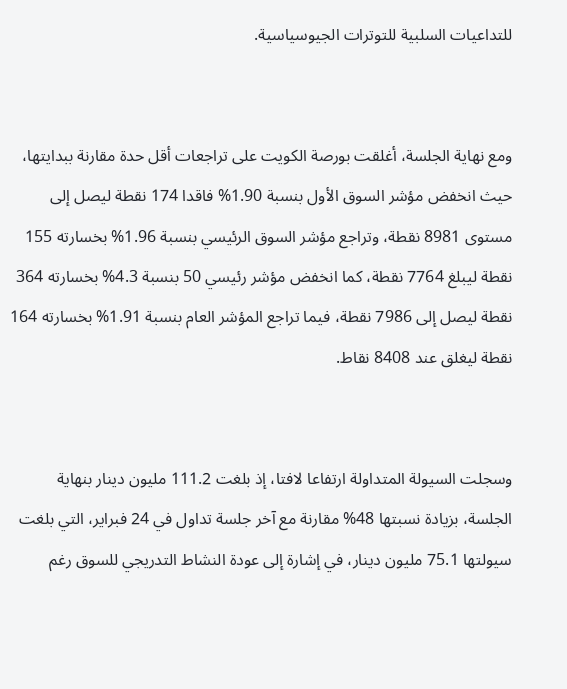للتداعيات السلبية للتوترات الجيوسياسية.


ومع نهاية الجلسة، أغلقت بورصة الكويت على تراجعات أقل حدة مقارنة ببدايتها، حيث انخفض مؤشر السوق الأول بنسبة 1.90% فاقدا 174 نقطة ليصل إلى مستوى 8981 نقطة، وتراجع مؤشر السوق الرئيسي بنسبة 1.96% بخسارته 155 نقطة ليبلغ 7764 نقطة، كما انخفض مؤشر رئيسي 50 بنسبة 4.3% بخسارته 364 نقطة ليصل إلى 7986 نقطة، فيما تراجع المؤشر العام بنسبة 1.91% بخسارته 164 نقطة ليغلق عند 8408 نقاط.


وسجلت السيولة المتداولة ارتفاعا لافتا، إذ بلغت 111.2 مليون دينار بنهاية الجلسة، بزيادة نسبتها 48% مقارنة مع آخر جلسة تداول في 24 فبراير، التي بلغت سيولتها 75.1 مليون دينار، في إشارة إلى عودة النشاط التدريجي للسوق رغم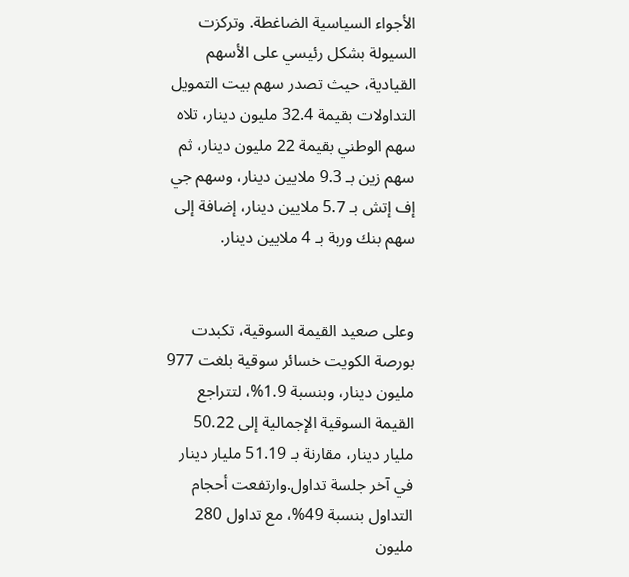الأجواء السياسية الضاغطة. وتركزت السيولة بشكل رئيسي على الأسهم القيادية، حيث تصدر سهم بيت التمويل التداولات بقيمة 32.4 مليون دينار، تلاه سهم الوطني بقيمة 22 مليون دينار، ثم سهم زين بـ 9.3 ملايين دينار، وسهم جي إف إتش بـ 5.7 ملايين دينار، إضافة إلى سهم بنك وربة بـ 4 ملايين دينار.


وعلى صعيد القيمة السوقية، تكبدت بورصة الكويت خسائر سوقية بلغت 977 مليون دينار، وبنسبة 1.9%، لتتراجع القيمة السوقية الإجمالية إلى 50.22 مليار دينار، مقارنة بـ 51.19 مليار دينار في آخر جلسة تداول.وارتفعت أحجام التداول بنسبة 49%، مع تداول 280 مليون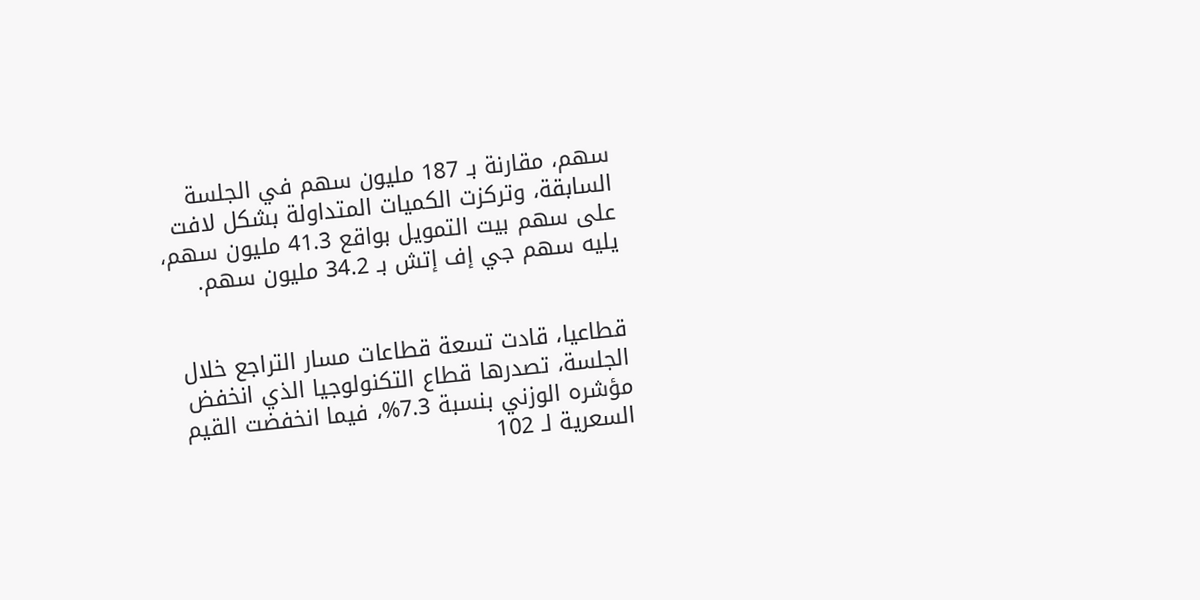سهم، مقارنة بـ 187 مليون سهم في الجلسة السابقة، وتركزت الكميات المتداولة بشكل لافت على سهم بيت التمويل بواقع 41.3 مليون سهم، يليه سهم جي إف إتش بـ 34.2 مليون سهم.


قطاعيا، قادت تسعة قطاعات مسار التراجع خلال الجلسة، تصدرها قطاع التكنولوجيا الذي انخفض مؤشره الوزني بنسبة 7.3%، فيما انخفضت القيم السعرية لـ 102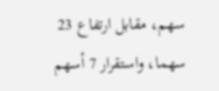سهم، مقابل ارتفاع 23 سهما، واستقرار 7 أسهم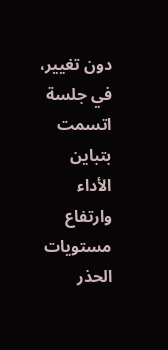دون تغيير، في جلسة اتسمت بتباين الأداء وارتفاع مستويات الحذر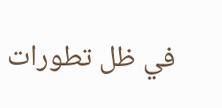في ظل تطورات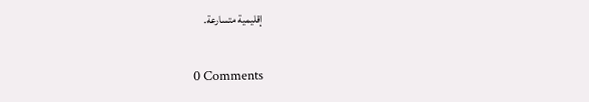إقليمية متسارعة.

0 Comments